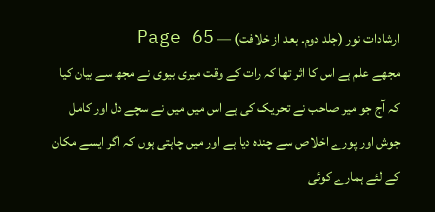ارشادات نور (جلد دوم۔ بعد از خلافت) — Page 65
مجھے علم ہے اس کا اثر تھا کہ رات کے وقت میری بیوی نے مجھ سے بیان کیا کہ آج جو میر صاحب نے تحریک کی ہے اس میں میں نے سچے دل اور کامل جوش اور پورے اخلاص سے چندہ دیا ہے اور میں چاہتی ہوں کہ اگر ایسے مکان کے لئے ہمارے کوئی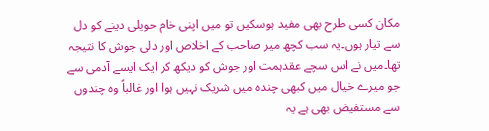مکان کسی طرح بھی مفید ہوسکیں تو میں اپنی خام حویلی دینے کو دل سے تیار ہوں۔یہ سب کچھ میر صاحب کے اخلاص اور دلی جوش کا نتیجہ تھا۔میں نے اس سچے عقدہمت اور جوش کو دیکھ کر ایک ایسے آدمی سے جو میرے خیال میں کبھی چندہ میں شریک نہیں ہوا اور غالباً وہ چندوں سے مستفیض بھی ہے یہ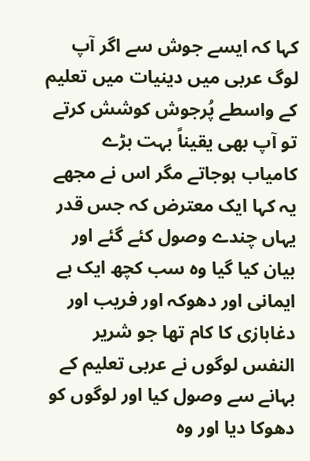کہا کہ ایسے جوش سے اگر آپ لوگ عربی میں دینیات میں تعلیم کے واسطے پُرجوش کوشش کرتے تو آپ بھی یقیناً بہت بڑے کامیاب ہوجاتے مگر اس نے مجھے یہ کہا ایک معترض کہ جس قدر یہاں چندے وصول کئے گئے اور بیان کیا گیا وہ سب کچھ ایک بے ایمانی اور دھوکہ اور فریب اور دغابازی کا کام تھا جو شریر النفس لوگوں نے عربی تعلیم کے بہانے سے وصول کیا اور لوگوں کو دھوکا دیا اور وہ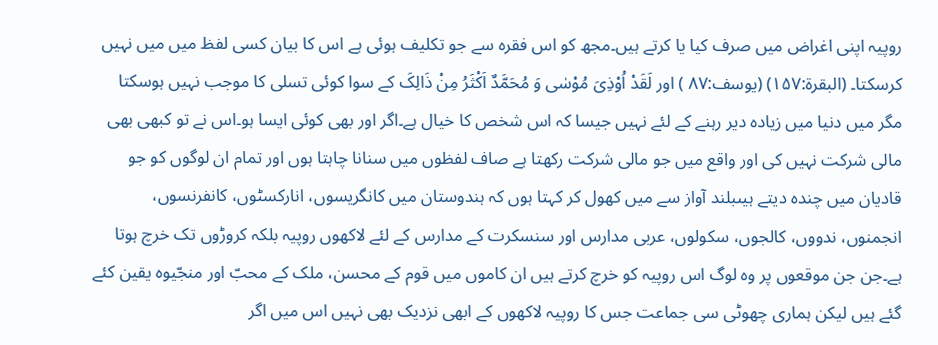روپیہ اپنی اغراض میں صرف کیا یا کرتے ہیں۔مجھ کو اس فقرہ سے جو تکلیف ہوئی ہے اس کا بیان کسی لفظ میں میں نہیں کرسکتا۔ (البقرۃ:۱۵۷) (یوسف:۸۷ ) اور لَقَدْ اُوْذِیَ مُوْسٰی وَ مُحَمَّدٌ اَکْثَرُ مِنْ ذَالِکَ کے سوا کوئی تسلی کا موجب نہیں ہوسکتا مگر میں دنیا میں زیادہ دیر رہنے کے لئے نہیں جیسا کہ اس شخص کا خیال ہے۔اگر اور بھی کوئی ایسا ہو۔اس نے تو کبھی بھی مالی شرکت نہیں کی اور واقع میں جو مالی شرکت رکھتا ہے صاف لفظوں میں سنانا چاہتا ہوں اور تمام ان لوگوں کو جو قادیان میں چندہ دیتے ہیںبلند آواز سے میں کھول کر کہتا ہوں کہ ہندوستان میں کانگریسوں، انارکسٹوں، کانفرنسوں، انجمنوں، ندووں، کالجوں، سکولوں، عربی مدارس اور سنسکرت کے مدارس کے لئے لاکھوں روپیہ بلکہ کروڑوں تک خرچ ہوتا ہے۔جن جن موقعوں پر وہ لوگ اس روپیہ کو خرچ کرتے ہیں ان کاموں میں قوم کے محسن، ملک کے محبّ اور منجّیوہ یقین کئے گئے ہیں لیکن ہماری چھوٹی سی جماعت جس کا روپیہ لاکھوں کے ابھی نزدیک بھی نہیں اس میں اگر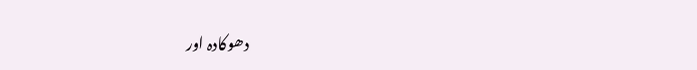دھوکادہ اور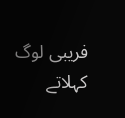فریبی لوگ کہلاتے